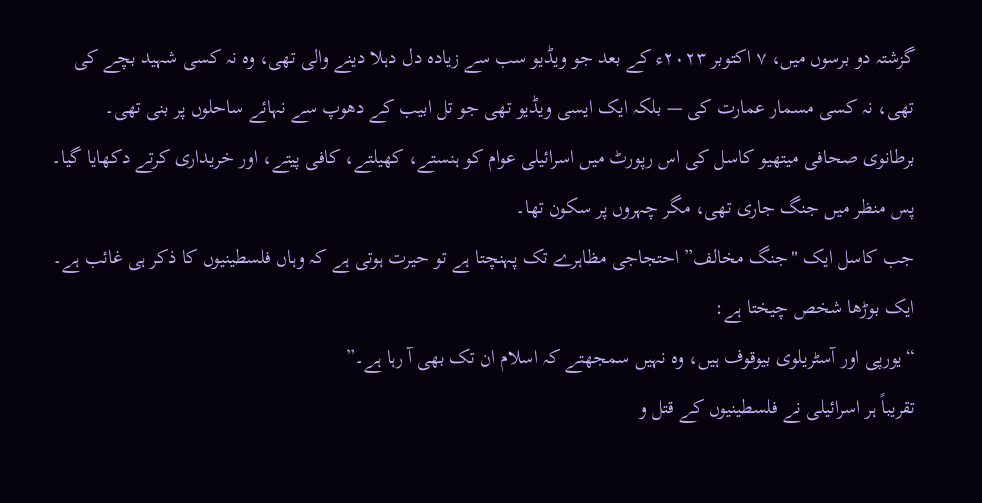گزشتہ دو برسوں میں، ۷ اکتوبر ۲۰۲۳ء کے بعد جو ویڈیو سب سے زیادہ دل دہلا دینے والی تھی، وہ نہ کسی شہید بچے کی تھی، نہ کسی مسمار عمارت کی — بلکہ ایک ایسی ویڈیو تھی جو تل ابیب کے دھوپ سے نہائے ساحلوں پر بنی تھی۔
برطانوی صحافی میتھیو کاسل کی اس رپورٹ میں اسرائیلی عوام کو ہنستے، کھیلتے، کافی پیتے، اور خریداری کرتے دکھایا گیا۔ پس منظر میں جنگ جاری تھی، مگر چہروں پر سکون تھا۔
جب کاسل ایک "جنگ مخالف” احتجاجی مظاہرے تک پہنچتا ہے تو حیرت ہوتی ہے کہ وہاں فلسطینیوں کا ذکر ہی غائب ہے۔
ایک بوڑھا شخص چیختا ہے:
“یورپی اور آسٹریلوی بیوقوف ہیں، وہ نہیں سمجھتے کہ اسلام ان تک بھی آ رہا ہے۔”
تقریباً ہر اسرائیلی نے فلسطینیوں کے قتل و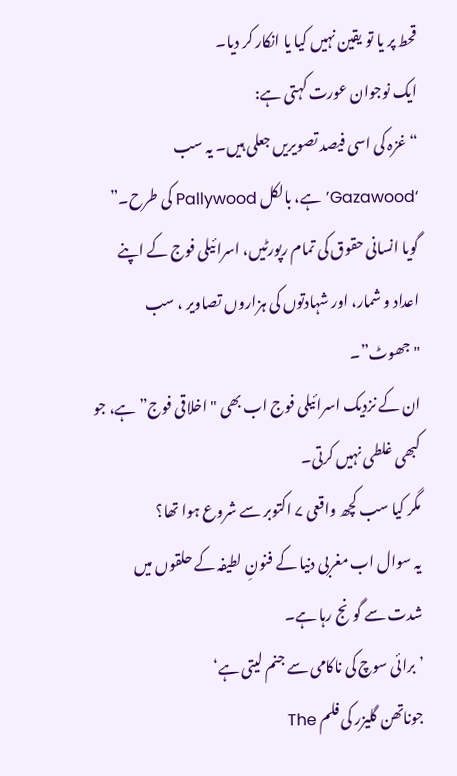قحط پر یا تو یقین نہیں کیا یا انکار کر دیا۔
ایک نوجوان عورت کہتی ہے:
“غزہ کی اسی فیصد تصویریں جعلی ہیں۔ یہ سب ‘Gazawood’ ہے، بالکل Pallywood کی طرح۔”
گویا انسانی حقوق کی تمام رپورٹیں، اسرائیلی فوج کے اپنے اعداد و شمار، اور شہادتوں کی ہزاروں تصاویر ، سب "جھوٹ”۔
ان کے نزدیک اسرائیلی فوج اب بھی "اخلاقی فوج” ہے، جو کبھی غلطی نہیں کرتی۔
مگر کیا سب کچھ واقعی ۷ اکتوبر سے شروع ہوا تھا؟
یہ سوال اب مغربی دنیا کے فنونِ لطیفہ کے حلقوں میں شدت سے گونج رہا ہے۔
’برائی سوچ کی ناکامی سے جنم لیتی ہے‘
جوناتھن گلیزر کی فلم The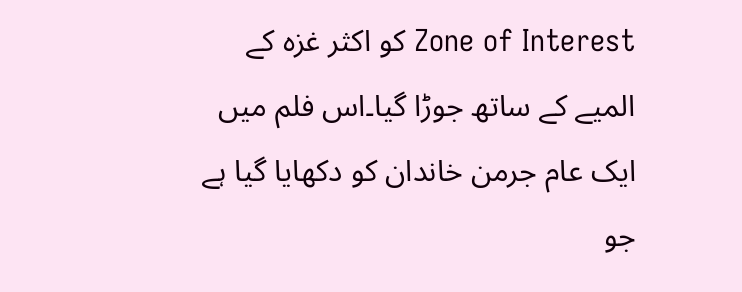Zone of Interest کو اکثر غزہ کے المیے کے ساتھ جوڑا گیا۔اس فلم میں ایک عام جرمن خاندان کو دکھایا گیا ہے جو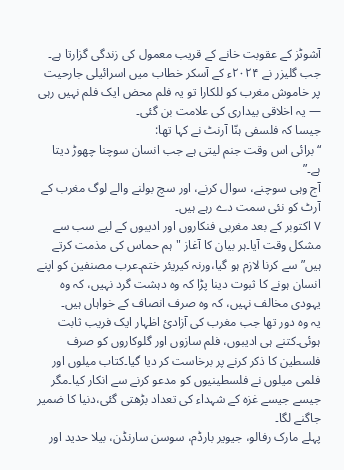آشوٹز کے عقوبت خانے کے قریب معمول کی زندگی گزارتا ہے۔
جب گلیزر نے ۲۰۲۴ء کے آسکر خطاب میں اسرائیلی جارحیت پر خاموش مغرب کو للکارا تو یہ فلم محض ایک فلم نہیں رہی — یہ اخلاقی بیداری کی علامت بن گئی۔
جیسا کہ فلسفی ہنّا آرنٹ نے کہا تھا:
“برائی اس وقت جنم لیتی ہے جب انسان سوچنا چھوڑ دیتا ہے۔”
آج وہی سوچنے، سوال کرنے، اور سچ بولنے والے لوگ مغرب کے آرٹ کو نئی سمت دے رہے ہیں۔
۷ اکتوبر کے بعد مغربی فنکاروں اور ادیبوں کے لیے سب سے مشکل وقت آیا۔ہر بیان کا آغاز "ہم حماس کی مذمت کرتے ہیں” سے کرنا لازم ہو گیا،ورنہ کیریئر ختم۔عرب مصنفین کو اپنے انسان ہونے کا ثبوت دینا پڑا کہ وہ دہشت گرد نہیں، کہ وہ یہودی مخالف نہیں، کہ وہ صرف انصاف کے خواہاں ہیں۔
یہ وہ دور تھا جب مغرب کی آزادیٔ اظہار ایک فریب ثابت ہوئی۔کتنے ہی ادیبوں، فلم سازوں اور گلوکاروں کو صرف فلسطین کا ذکر کرنے پر برخاست کر دیا گیا۔کتاب میلوں اور فلمی میلوں نے فلسطینیوں کو مدعو کرنے سے انکار کیا۔مگر جیسے جیسے غزہ کے شہداء کی تعداد بڑھتی گئی،دنیا کا ضمیر جاگنے لگا۔
پہلے مارک رفالو، جیویر بارڈم، سوسن سارنڈن، بیلا حدید اور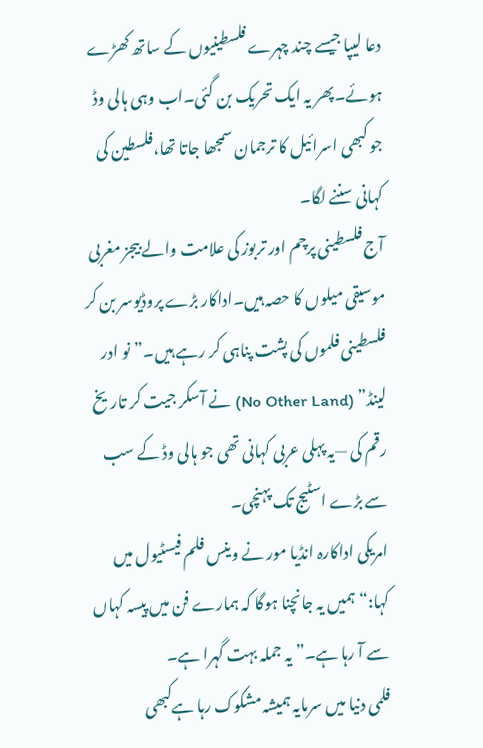دعا لیپا جیسے چند چہرے فلسطینیوں کے ساتھ کھڑے ہوئے۔پھر یہ ایک تحریک بن گئی۔اب وہی ہالی وڈ جو کبھی اسرائیل کا ترجمان سمجھا جاتا تھا،فلسطین کی کہانی سننے لگا۔
آج فلسطینی پرچم اور تربوز کی علامت والے بیجز مغربی موسیقی میلوں کا حصہ ہیں۔اداکار بڑے پروڈیوسر بن کر فلسطینی فلموں کی پشت پناہی کر رہے ہیں۔”نو ادر لینڈ” (No Other Land) نے آسکر جیت کر تاریخ رقم کی —یہ پہلی عربی کہانی تھی جو ہالی وڈ کے سب سے بڑے اسٹیج تک پہنچی۔
امریکی اداکارہ انڈیا مور نے وینس فلم فیسٹیول میں کہا:“ہمیں یہ جانچنا ہوگا کہ ہمارے فن میں پیسہ کہاں سے آ رہا ہے۔” یہ جملہ بہت گہرا ہے۔
فلمی دنیا میں سرمایہ ہمیشہ مشکوک رہا ہےکبھی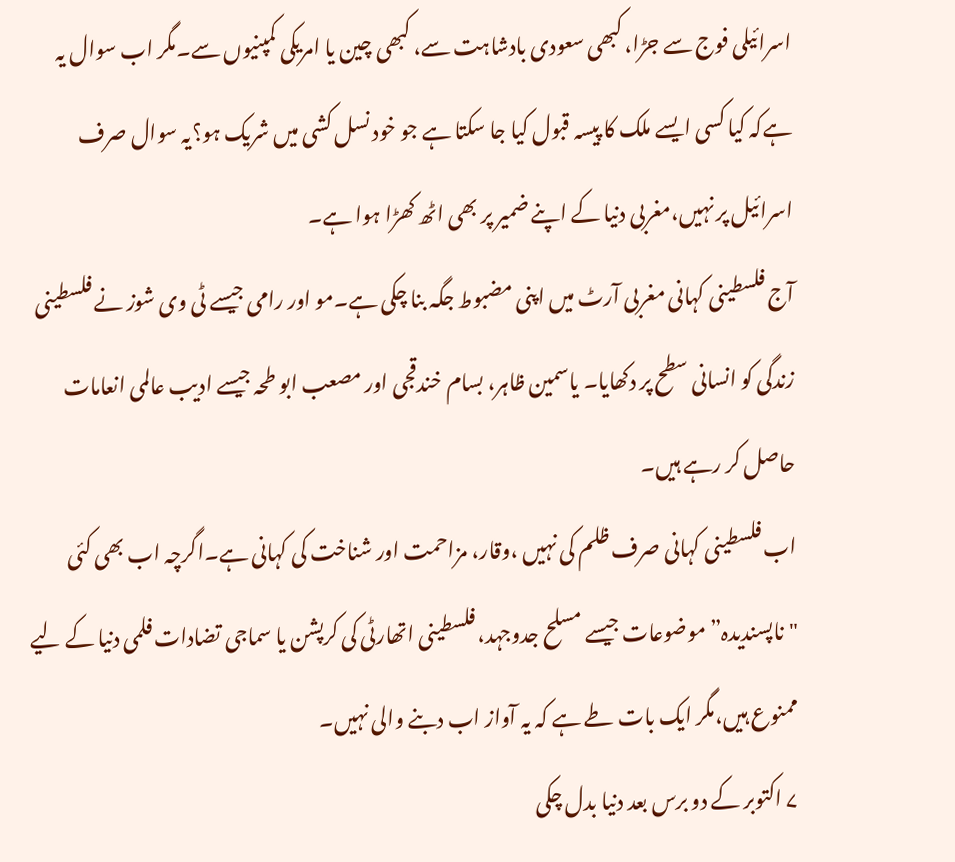اسرائیلی فوج سے جڑا، کبھی سعودی بادشاہت سے، کبھی چین یا امریکی کمپنیوں سے۔مگر اب سوال یہ ہےکہ کیا کسی ایسے ملک کا پیسہ قبول کیا جا سکتا ہے جو خود نسل کشی میں شریک ہو؟یہ سوال صرف اسرائیل پر نہیں،مغربی دنیا کے اپنے ضمیر پر بھی اٹھ کھڑا ہوا ہے۔
آج فلسطینی کہانی مغربی آرٹ میں اپنی مضبوط جگہ بنا چکی ہے۔مو اور رامی جیسے ٹی وی شوز نے فلسطینی زندگی کو انسانی سطح پر دکھایا۔ یاسمین ظاہر، بسام خندقجی اور مصعب ابو طحہ جیسے ادیب عالمی انعامات حاصل کر رہے ہیں۔
اب فلسطینی کہانی صرف ظلم کی نہیں ،وقار، مزاحمت اور شناخت کی کہانی ہے۔اگرچہ اب بھی کئی "ناپسندیدہ” موضوعات جیسے مسلح جدوجہد، فلسطینی اتھارٹی کی کرپشن یا سماجی تضادات فلمی دنیا کے لیے ممنوع ہیں،مگر ایک بات طے ہے کہ یہ آواز اب دبنے والی نہیں۔
۷ اکتوبر کے دو برس بعد دنیا بدل چکی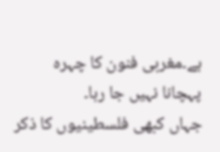ہے۔مغربی فنون کا چہرہ پہچانا نہیں جا رہا۔
جہاں کبھی فلسطینیوں کا ذکر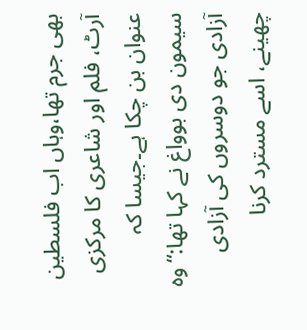بھی جرم تھا،وہاں اب فلسطین آرٹ، فلم اور شاعری کا مرکزی عنوان بن چکا ہے۔جیسا کہ سیمون دی بوواغ نے کہا تھا:“وہ آزادی جو دوسروں کی آزادی چھینے، اسے مسترد کرنا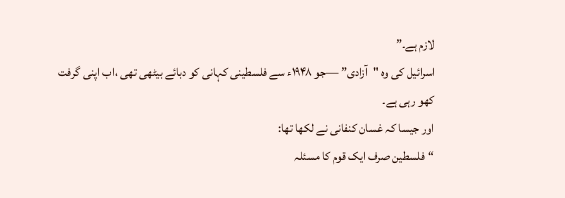لازم ہے۔”
اسرائیل کی وہ "آزادی” —جو ۱۹۴۸ء سے فلسطینی کہانی کو دبائے بیٹھی تھی ،اب اپنی گرفت کھو رہی ہے۔
اور جیسا کہ غسان کنفانی نے لکھا تھا:
“فلسطین صرف ایک قوم کا مسئلہ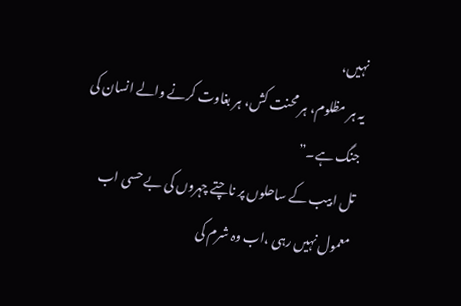نہیں،
یہ ہر مظلوم، ہر محنت کش، ہر بغاوت کرنے والے انسان کی جنگ ہے۔”
تل ابیب کے ساحلوں پر ناچتے چہروں کی بے حسی اب معمول نہیں رہی ،اب وہ شرم کی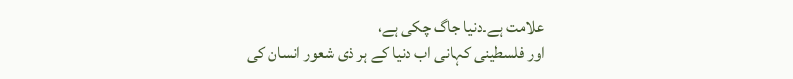علامت ہے۔دنیا جاگ چکی ہے،
اور فلسطینی کہانی اب دنیا کے ہر ذی شعور انسان کی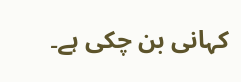کہانی بن چکی ہے۔